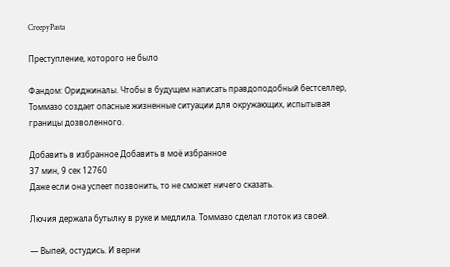CreepyPasta

Преступление, которого не было

Фандом: Ориджиналы. Чтобы в будущем написать правдоподобный бестселлер, Томмазо создает опасные жизненные ситуации для окружающих, испытывая границы дозволенного.

Добавить в избранное Добавить в моё избранное
37 мин, 9 сек 12760
Даже если она успеет позвонить, то не сможет ничего сказать.

Лючия держала бутылку в руке и медлила. Томмазо сделал глоток из своей.

— Выпей, остудись. И верни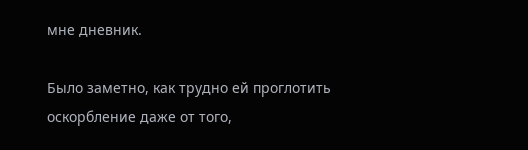мне дневник.

Было заметно, как трудно ей проглотить оскорбление даже от того,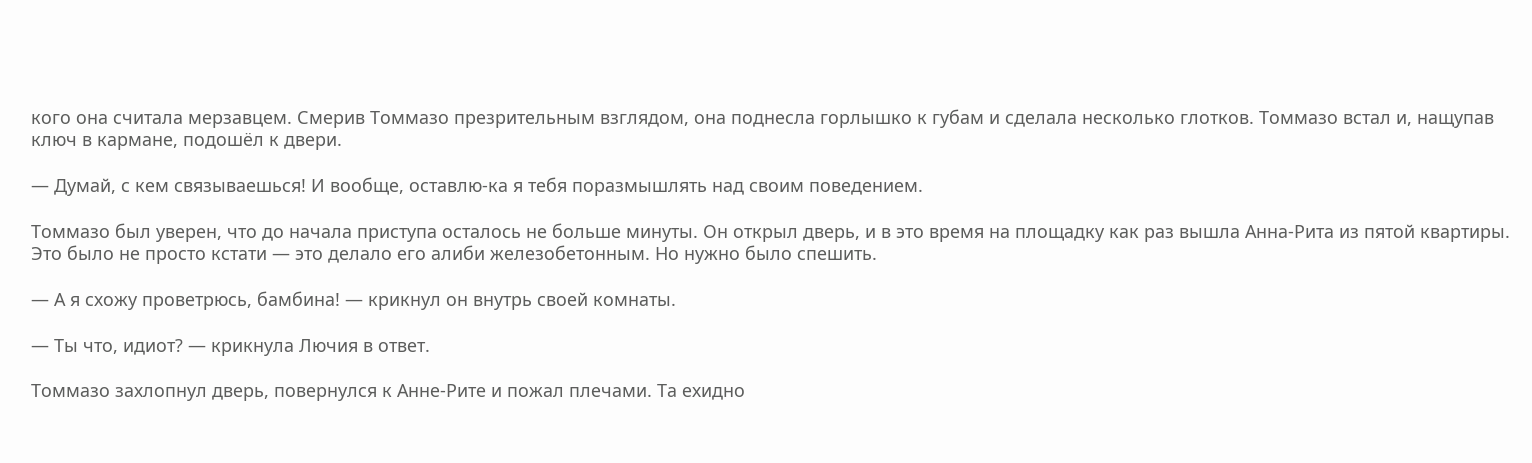кого она считала мерзавцем. Смерив Томмазо презрительным взглядом, она поднесла горлышко к губам и сделала несколько глотков. Томмазо встал и, нащупав ключ в кармане, подошёл к двери.

— Думай, с кем связываешься! И вообще, оставлю-ка я тебя поразмышлять над своим поведением.

Томмазо был уверен, что до начала приступа осталось не больше минуты. Он открыл дверь, и в это время на площадку как раз вышла Анна-Рита из пятой квартиры. Это было не просто кстати — это делало его алиби железобетонным. Но нужно было спешить.

— А я схожу проветрюсь, бамбина! — крикнул он внутрь своей комнаты.

— Ты что, идиот? — крикнула Лючия в ответ.

Томмазо захлопнул дверь, повернулся к Анне-Рите и пожал плечами. Та ехидно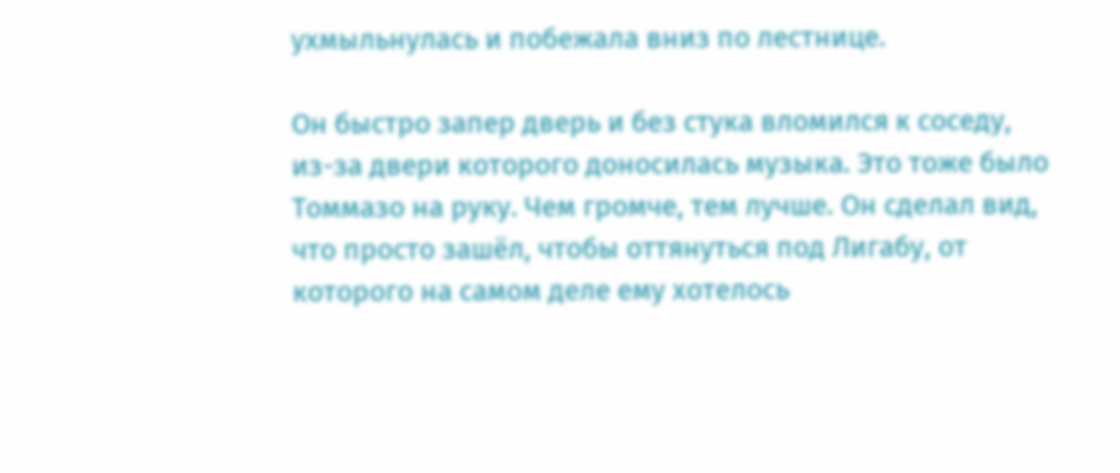ухмыльнулась и побежала вниз по лестнице.

Он быстро запер дверь и без стука вломился к соседу, из-за двери которого доносилась музыка. Это тоже было Томмазо на руку. Чем громче, тем лучше. Он сделал вид, что просто зашёл, чтобы оттянуться под Лигабу, от которого на самом деле ему хотелось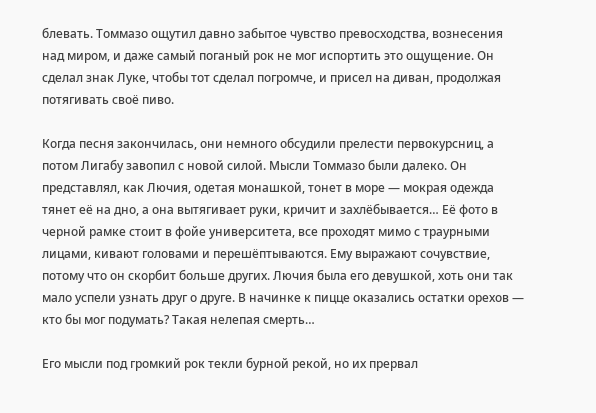блевать. Томмазо ощутил давно забытое чувство превосходства, вознесения над миром, и даже самый поганый рок не мог испортить это ощущение. Он сделал знак Луке, чтобы тот сделал погромче, и присел на диван, продолжая потягивать своё пиво.

Когда песня закончилась, они немного обсудили прелести первокурсниц, а потом Лигабу завопил с новой силой. Мысли Томмазо были далеко. Он представлял, как Лючия, одетая монашкой, тонет в море — мокрая одежда тянет её на дно, а она вытягивает руки, кричит и захлёбывается… Её фото в черной рамке стоит в фойе университета, все проходят мимо с траурными лицами, кивают головами и перешёптываются. Ему выражают сочувствие, потому что он скорбит больше других. Лючия была его девушкой, хоть они так мало успели узнать друг о друге. В начинке к пицце оказались остатки орехов — кто бы мог подумать? Такая нелепая смерть…

Его мысли под громкий рок текли бурной рекой, но их прервал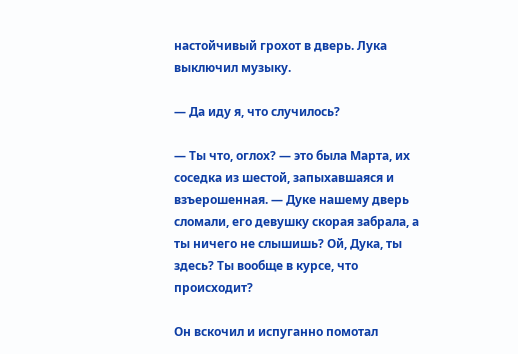настойчивый грохот в дверь. Лука выключил музыку.

— Да иду я, что случилось?

— Ты что, оглох? — это была Марта, их соседка из шестой, запыхавшаяся и взъерошенная. — Дуке нашему дверь сломали, его девушку скорая забрала, а ты ничего не слышишь? Ой, Дука, ты здесь? Ты вообще в курсе, что происходит?

Он вскочил и испуганно помотал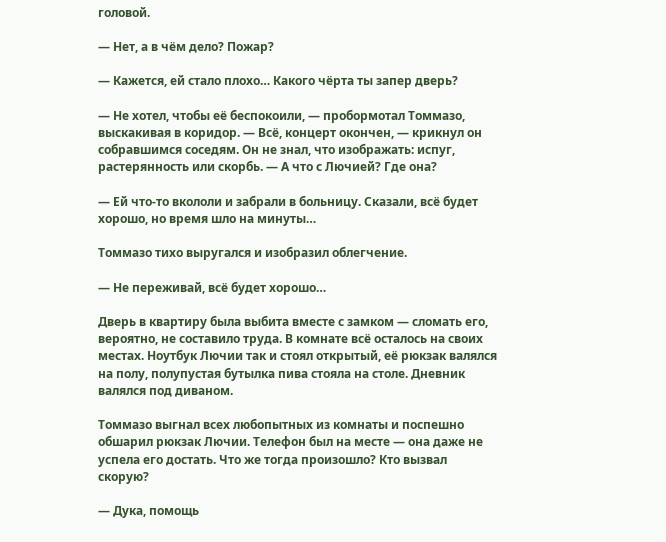головой.

— Нет, а в чём дело? Пожар?

— Кажется, ей стало плохо… Какого чёрта ты запер дверь?

— Не хотел, чтобы её беспокоили, — пробормотал Томмазо, выскакивая в коридор. — Всё, концерт окончен, — крикнул он собравшимся соседям. Он не знал, что изображать: испуг, растерянность или скорбь. — А что с Лючией? Где она?

— Ей что-то вкололи и забрали в больницу. Сказали, всё будет хорошо, но время шло на минуты…

Томмазо тихо выругался и изобразил облегчение.

— Не переживай, всё будет хорошо…

Дверь в квартиру была выбита вместе с замком — сломать его, вероятно, не составило труда. В комнате всё осталось на своих местах. Ноутбук Лючии так и стоял открытый, её рюкзак валялся на полу, полупустая бутылка пива стояла на столе. Дневник валялся под диваном.

Томмазо выгнал всех любопытных из комнаты и поспешно обшарил рюкзак Лючии. Телефон был на месте — она даже не успела его достать. Что же тогда произошло? Кто вызвал скорую?

— Дука, помощь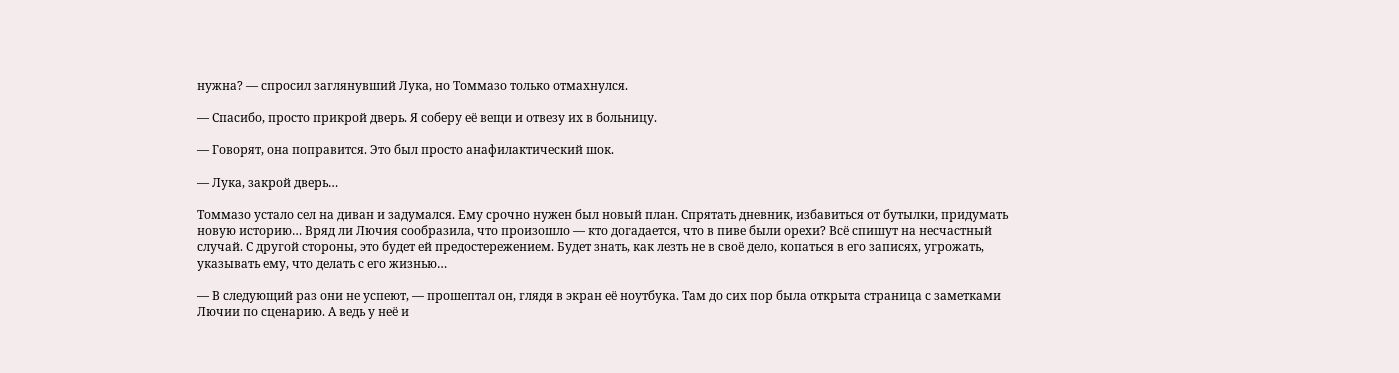нужна? — спросил заглянувший Лука, но Томмазо только отмахнулся.

— Спасибо, просто прикрой дверь. Я соберу её вещи и отвезу их в больницу.

— Говорят, она поправится. Это был просто анафилактический шок.

— Лука, закрой дверь…

Томмазо устало сел на диван и задумался. Ему срочно нужен был новый план. Спрятать дневник, избавиться от бутылки, придумать новую историю… Вряд ли Лючия сообразила, что произошло — кто догадается, что в пиве были орехи? Всё спишут на несчастный случай. С другой стороны, это будет ей предостережением. Будет знать, как лезть не в своё дело, копаться в его записях, угрожать, указывать ему, что делать с его жизнью…

— В следующий раз они не успеют, — прошептал он, глядя в экран её ноутбука. Там до сих пор была открыта страница с заметками Лючии по сценарию. А ведь у неё и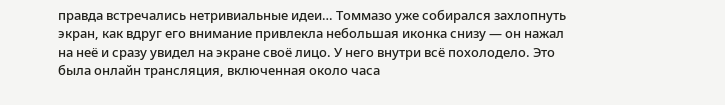правда встречались нетривиальные идеи… Томмазо уже собирался захлопнуть экран, как вдруг его внимание привлекла небольшая иконка снизу — он нажал на неё и сразу увидел на экране своё лицо. У него внутри всё похолодело. Это была онлайн трансляция, включенная около часа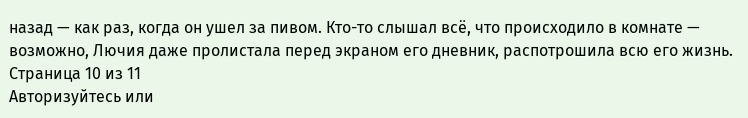назад — как раз, когда он ушел за пивом. Кто-то слышал всё, что происходило в комнате — возможно, Лючия даже пролистала перед экраном его дневник, распотрошила всю его жизнь.
Страница 10 из 11
Авторизуйтесь или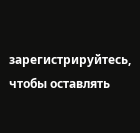зарегистрируйтесь, чтобы оставлять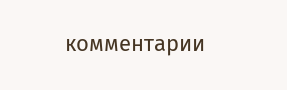комментарии